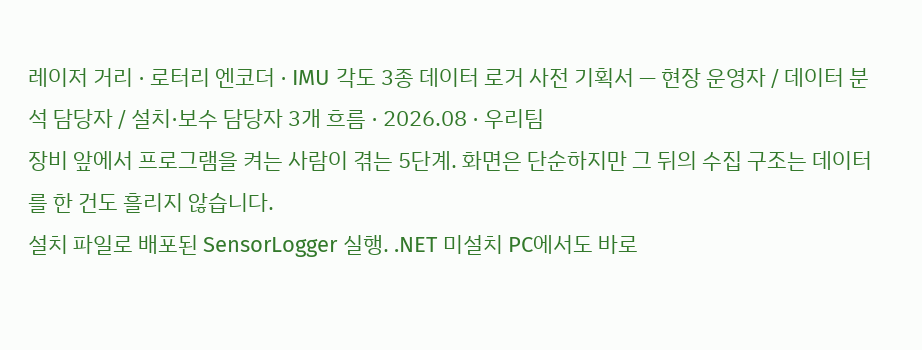레이저 거리 · 로터리 엔코더 · IMU 각도 3종 데이터 로거 사전 기획서 — 현장 운영자 / 데이터 분석 담당자 / 설치·보수 담당자 3개 흐름 · 2026.08 · 우리팀
장비 앞에서 프로그램을 켜는 사람이 겪는 5단계. 화면은 단순하지만 그 뒤의 수집 구조는 데이터를 한 건도 흘리지 않습니다.
설치 파일로 배포된 SensorLogger 실행. .NET 미설치 PC에서도 바로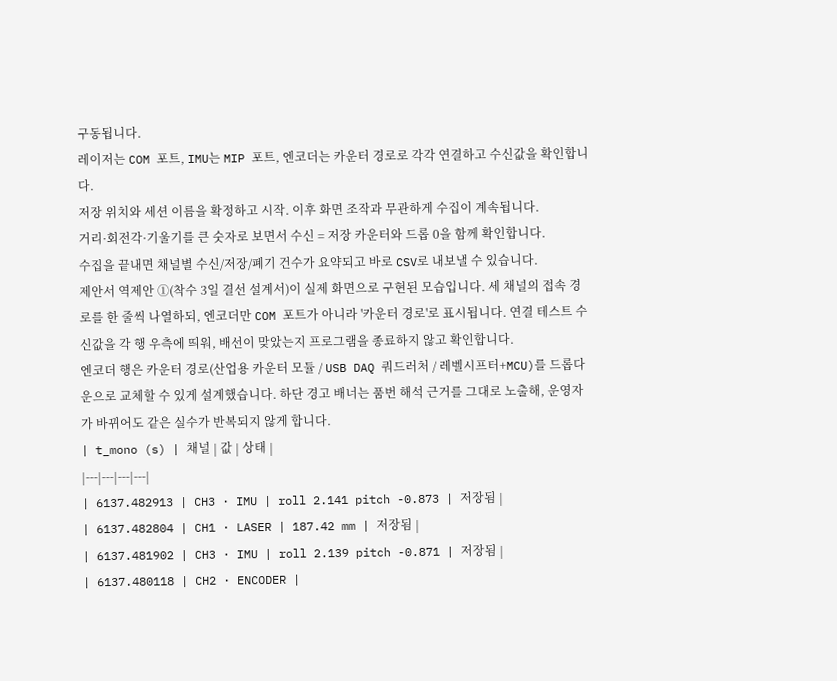구동됩니다.
레이저는 COM 포트, IMU는 MIP 포트, 엔코더는 카운터 경로로 각각 연결하고 수신값을 확인합니다.
저장 위치와 세션 이름을 확정하고 시작. 이후 화면 조작과 무관하게 수집이 계속됩니다.
거리·회전각·기울기를 큰 숫자로 보면서 수신 = 저장 카운터와 드롭 0을 함께 확인합니다.
수집을 끝내면 채널별 수신/저장/폐기 건수가 요약되고 바로 CSV로 내보낼 수 있습니다.
제안서 역제안 ①(착수 3일 결선 설계서)이 실제 화면으로 구현된 모습입니다. 세 채널의 접속 경로를 한 줄씩 나열하되, 엔코더만 COM 포트가 아니라 '카운터 경로'로 표시됩니다. 연결 테스트 수신값을 각 행 우측에 띄워, 배선이 맞았는지 프로그램을 종료하지 않고 확인합니다.
엔코더 행은 카운터 경로(산업용 카운터 모듈 / USB DAQ 쿼드러처 / 레벨시프터+MCU)를 드롭다운으로 교체할 수 있게 설계했습니다. 하단 경고 배너는 품번 해석 근거를 그대로 노출해, 운영자가 바뀌어도 같은 실수가 반복되지 않게 합니다.
| t_mono (s) | 채널 | 값 | 상태 |
|---|---|---|---|
| 6137.482913 | CH3 · IMU | roll 2.141 pitch -0.873 | 저장됨 |
| 6137.482804 | CH1 · LASER | 187.42 mm | 저장됨 |
| 6137.481902 | CH3 · IMU | roll 2.139 pitch -0.871 | 저장됨 |
| 6137.480118 | CH2 · ENCODER |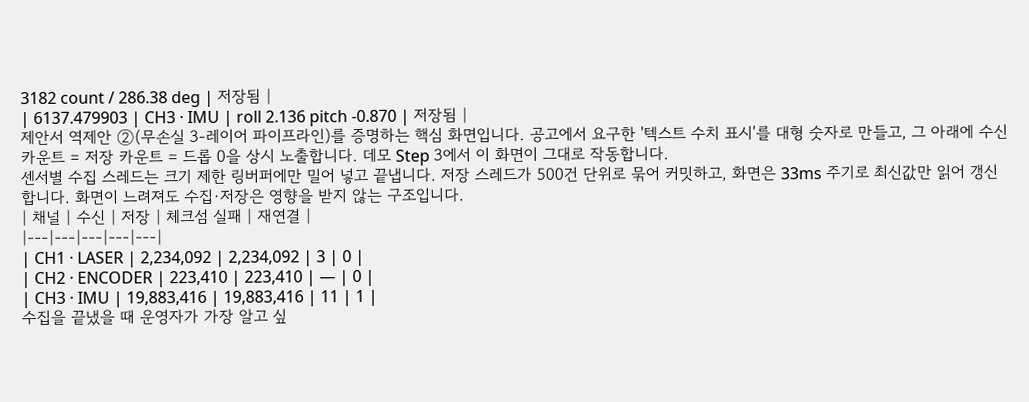3182 count / 286.38 deg | 저장됨 |
| 6137.479903 | CH3 · IMU | roll 2.136 pitch -0.870 | 저장됨 |
제안서 역제안 ②(무손실 3-레이어 파이프라인)를 증명하는 핵심 화면입니다. 공고에서 요구한 '텍스트 수치 표시'를 대형 숫자로 만들고, 그 아래에 수신 카운트 = 저장 카운트 = 드롭 0을 상시 노출합니다. 데모 Step 3에서 이 화면이 그대로 작동합니다.
센서별 수집 스레드는 크기 제한 링버퍼에만 밀어 넣고 끝냅니다. 저장 스레드가 500건 단위로 묶어 커밋하고, 화면은 33ms 주기로 최신값만 읽어 갱신합니다. 화면이 느려져도 수집·저장은 영향을 받지 않는 구조입니다.
| 채널 | 수신 | 저장 | 체크섬 실패 | 재연결 |
|---|---|---|---|---|
| CH1 · LASER | 2,234,092 | 2,234,092 | 3 | 0 |
| CH2 · ENCODER | 223,410 | 223,410 | — | 0 |
| CH3 · IMU | 19,883,416 | 19,883,416 | 11 | 1 |
수집을 끝냈을 때 운영자가 가장 알고 싶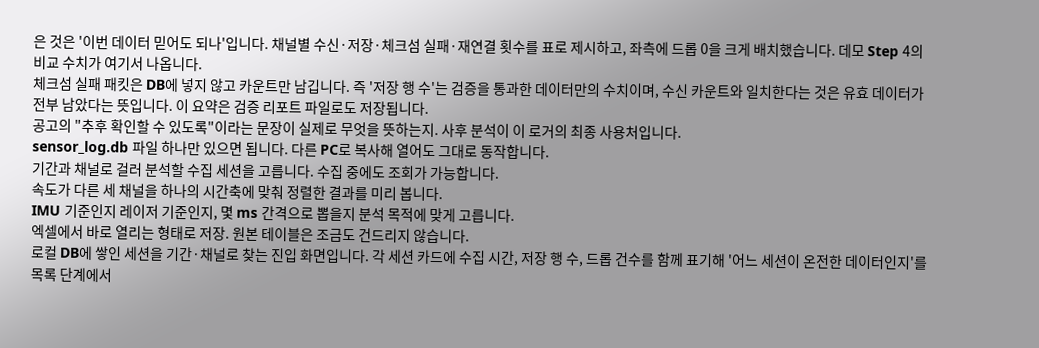은 것은 '이번 데이터 믿어도 되나'입니다. 채널별 수신·저장·체크섬 실패·재연결 횟수를 표로 제시하고, 좌측에 드롭 0을 크게 배치했습니다. 데모 Step 4의 비교 수치가 여기서 나옵니다.
체크섬 실패 패킷은 DB에 넣지 않고 카운트만 남깁니다. 즉 '저장 행 수'는 검증을 통과한 데이터만의 수치이며, 수신 카운트와 일치한다는 것은 유효 데이터가 전부 남았다는 뜻입니다. 이 요약은 검증 리포트 파일로도 저장됩니다.
공고의 "추후 확인할 수 있도록"이라는 문장이 실제로 무엇을 뜻하는지. 사후 분석이 이 로거의 최종 사용처입니다.
sensor_log.db 파일 하나만 있으면 됩니다. 다른 PC로 복사해 열어도 그대로 동작합니다.
기간과 채널로 걸러 분석할 수집 세션을 고릅니다. 수집 중에도 조회가 가능합니다.
속도가 다른 세 채널을 하나의 시간축에 맞춰 정렬한 결과를 미리 봅니다.
IMU 기준인지 레이저 기준인지, 몇 ms 간격으로 뽑을지 분석 목적에 맞게 고릅니다.
엑셀에서 바로 열리는 형태로 저장. 원본 테이블은 조금도 건드리지 않습니다.
로컬 DB에 쌓인 세션을 기간·채널로 찾는 진입 화면입니다. 각 세션 카드에 수집 시간, 저장 행 수, 드롭 건수를 함께 표기해 '어느 세션이 온전한 데이터인지'를 목록 단계에서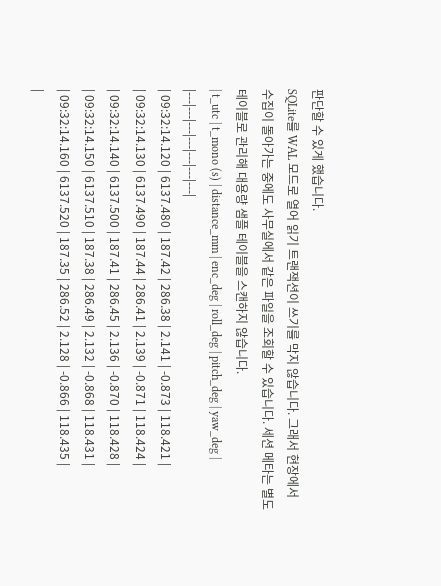판단할 수 있게 했습니다.
SQLite를 WAL 모드로 열어 읽기 트랜잭션이 쓰기를 막지 않습니다. 그래서 현장에서 수집이 돌아가는 중에도 사무실에서 같은 파일을 조회할 수 있습니다. 세션 메타는 별도 테이블로 관리해 대용량 샘플 테이블을 스캔하지 않습니다.
| t_utc | t_mono (s) | distance_mm | enc_deg | roll_deg | pitch_deg | yaw_deg |
|---|---|---|---|---|---|---|
| 09:32:14.120 | 6137.480 | 187.42 | 286.38 | 2.141 | -0.873 | 118.421 |
| 09:32:14.130 | 6137.490 | 187.44 | 286.41 | 2.139 | -0.871 | 118.424 |
| 09:32:14.140 | 6137.500 | 187.41 | 286.45 | 2.136 | -0.870 | 118.428 |
| 09:32:14.150 | 6137.510 | 187.38 | 286.49 | 2.132 | -0.868 | 118.431 |
| 09:32:14.160 | 6137.520 | 187.35 | 286.52 | 2.128 | -0.866 | 118.435 |
|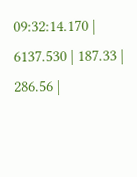09:32:14.170 | 6137.530 | 187.33 | 286.56 |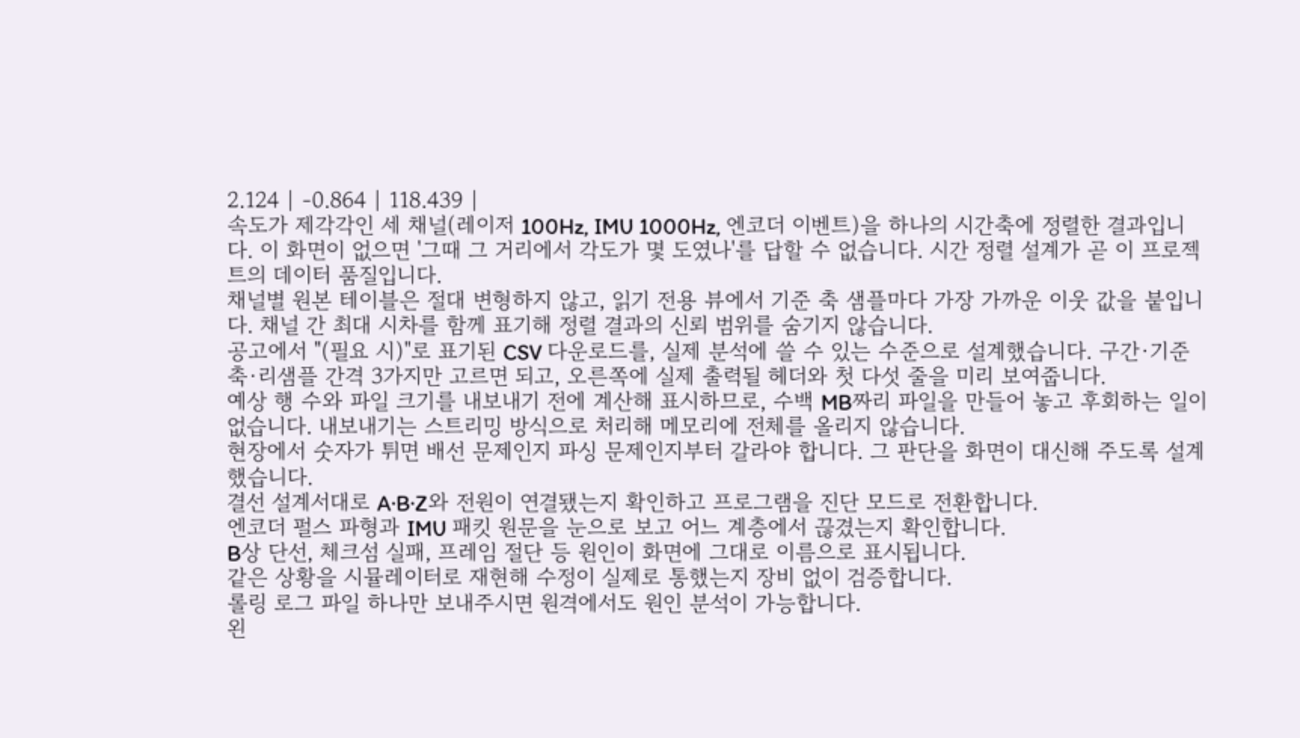2.124 | -0.864 | 118.439 |
속도가 제각각인 세 채널(레이저 100Hz, IMU 1000Hz, 엔코더 이벤트)을 하나의 시간축에 정렬한 결과입니다. 이 화면이 없으면 '그때 그 거리에서 각도가 몇 도였나'를 답할 수 없습니다. 시간 정렬 설계가 곧 이 프로젝트의 데이터 품질입니다.
채널별 원본 테이블은 절대 변형하지 않고, 읽기 전용 뷰에서 기준 축 샘플마다 가장 가까운 이웃 값을 붙입니다. 채널 간 최대 시차를 함께 표기해 정렬 결과의 신뢰 범위를 숨기지 않습니다.
공고에서 "(필요 시)"로 표기된 CSV 다운로드를, 실제 분석에 쓸 수 있는 수준으로 설계했습니다. 구간·기준 축·리샘플 간격 3가지만 고르면 되고, 오른쪽에 실제 출력될 헤더와 첫 다섯 줄을 미리 보여줍니다.
예상 행 수와 파일 크기를 내보내기 전에 계산해 표시하므로, 수백 MB짜리 파일을 만들어 놓고 후회하는 일이 없습니다. 내보내기는 스트리밍 방식으로 처리해 메모리에 전체를 올리지 않습니다.
현장에서 숫자가 튀면 배선 문제인지 파싱 문제인지부터 갈라야 합니다. 그 판단을 화면이 대신해 주도록 설계했습니다.
결선 설계서대로 A·B·Z와 전원이 연결됐는지 확인하고 프로그램을 진단 모드로 전환합니다.
엔코더 펄스 파형과 IMU 패킷 원문을 눈으로 보고 어느 계층에서 끊겼는지 확인합니다.
B상 단선, 체크섬 실패, 프레임 절단 등 원인이 화면에 그대로 이름으로 표시됩니다.
같은 상황을 시뮬레이터로 재현해 수정이 실제로 통했는지 장비 없이 검증합니다.
롤링 로그 파일 하나만 보내주시면 원격에서도 원인 분석이 가능합니다.
왼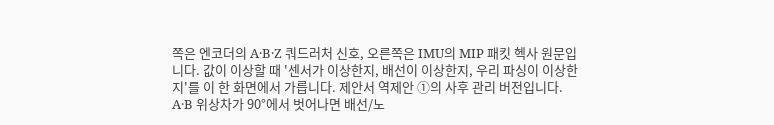쪽은 엔코더의 A·B·Z 쿼드러처 신호, 오른쪽은 IMU의 MIP 패킷 헥사 원문입니다. 값이 이상할 때 '센서가 이상한지, 배선이 이상한지, 우리 파싱이 이상한지'를 이 한 화면에서 가릅니다. 제안서 역제안 ①의 사후 관리 버전입니다.
A·B 위상차가 90°에서 벗어나면 배선/노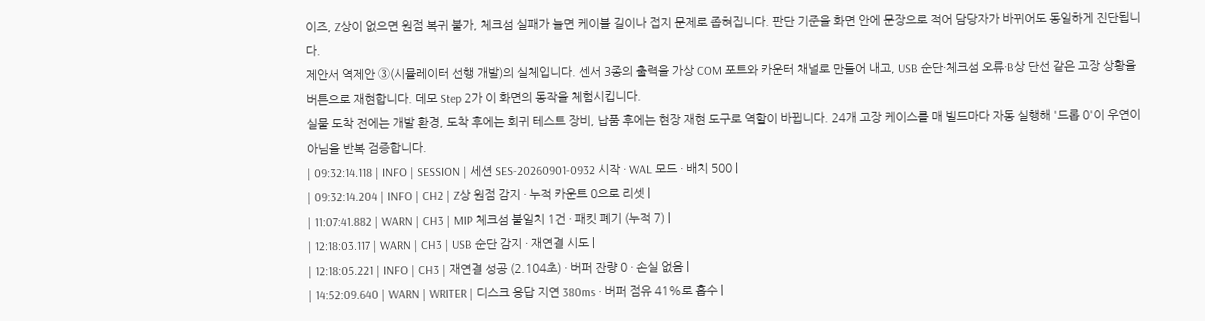이즈, Z상이 없으면 원점 복귀 불가, 체크섬 실패가 늘면 케이블 길이나 접지 문제로 좁혀집니다. 판단 기준을 화면 안에 문장으로 적어 담당자가 바뀌어도 동일하게 진단됩니다.
제안서 역제안 ③(시뮬레이터 선행 개발)의 실체입니다. 센서 3종의 출력을 가상 COM 포트와 카운터 채널로 만들어 내고, USB 순단·체크섬 오류·B상 단선 같은 고장 상황을 버튼으로 재현합니다. 데모 Step 2가 이 화면의 동작을 체험시킵니다.
실물 도착 전에는 개발 환경, 도착 후에는 회귀 테스트 장비, 납품 후에는 현장 재현 도구로 역할이 바뀝니다. 24개 고장 케이스를 매 빌드마다 자동 실행해 '드롭 0'이 우연이 아님을 반복 검증합니다.
| 09:32:14.118 | INFO | SESSION | 세션 SES-20260901-0932 시작 · WAL 모드 · 배치 500 |
| 09:32:14.204 | INFO | CH2 | Z상 원점 감지 · 누적 카운트 0으로 리셋 |
| 11:07:41.882 | WARN | CH3 | MIP 체크섬 불일치 1건 · 패킷 폐기 (누적 7) |
| 12:18:03.117 | WARN | CH3 | USB 순단 감지 · 재연결 시도 |
| 12:18:05.221 | INFO | CH3 | 재연결 성공 (2.104초) · 버퍼 잔량 0 · 손실 없음 |
| 14:52:09.640 | WARN | WRITER | 디스크 응답 지연 380ms · 버퍼 점유 41%로 흡수 |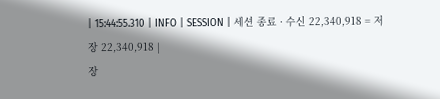| 15:44:55.310 | INFO | SESSION | 세션 종료 · 수신 22,340,918 = 저장 22,340,918 |
장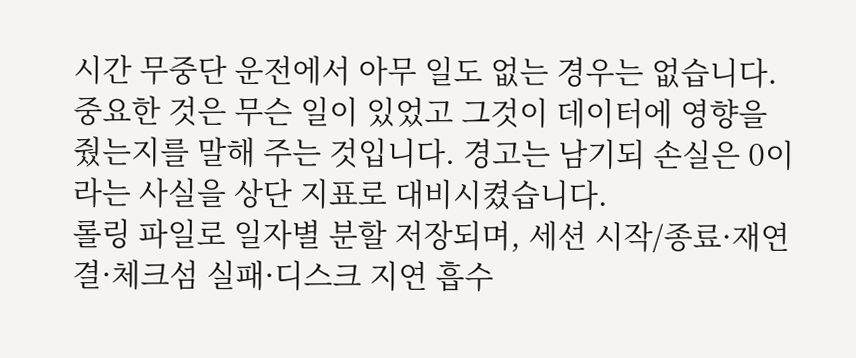시간 무중단 운전에서 아무 일도 없는 경우는 없습니다. 중요한 것은 무슨 일이 있었고 그것이 데이터에 영향을 줬는지를 말해 주는 것입니다. 경고는 남기되 손실은 0이라는 사실을 상단 지표로 대비시켰습니다.
롤링 파일로 일자별 분할 저장되며, 세션 시작/종료·재연결·체크섬 실패·디스크 지연 흡수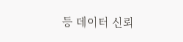등 데이터 신뢰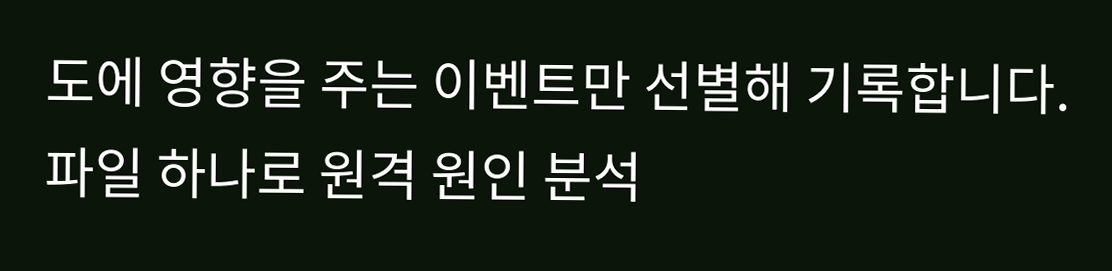도에 영향을 주는 이벤트만 선별해 기록합니다. 파일 하나로 원격 원인 분석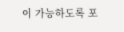이 가능하도록 포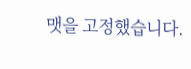맷을 고정했습니다.